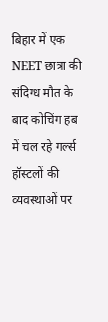बिहार में एक NEET छात्रा की संदिग्ध मौत के बाद कोचिंग हब में चल रहे गर्ल्स हॉस्टलों की व्यवस्थाओं पर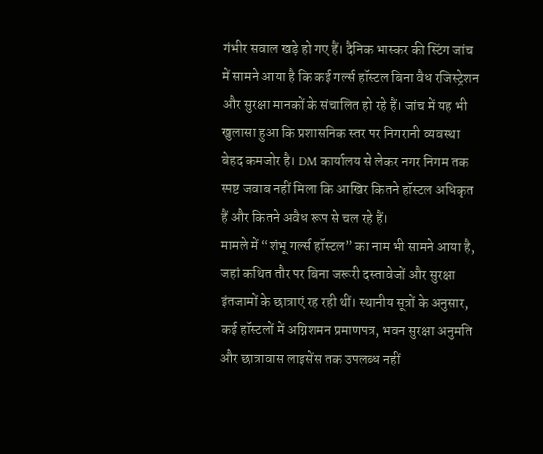गंभीर सवाल खड़े हो गए हैं। दैनिक भास्कर की स्टिंग जांच में सामने आया है कि कई गर्ल्स हॉस्टल बिना वैध रजिस्ट्रेशन और सुरक्षा मानकों के संचालित हो रहे हैं। जांच में यह भी खुलासा हुआ कि प्रशासनिक स्तर पर निगरानी व्यवस्था बेहद कमजोर है। DM कार्यालय से लेकर नगर निगम तक स्पष्ट जवाब नहीं मिला कि आखिर कितने हॉस्टल अधिकृत हैं और कितने अवैध रूप से चल रहे हैं।
मामले में “शंभू गर्ल्स हॉस्टल” का नाम भी सामने आया है, जहां कथित तौर पर बिना जरूरी दस्तावेजों और सुरक्षा इंतजामों के छात्राएं रह रही थीं। स्थानीय सूत्रों के अनुसार, कई हॉस्टलों में अग्निशमन प्रमाणपत्र, भवन सुरक्षा अनुमति और छात्रावास लाइसेंस तक उपलब्ध नहीं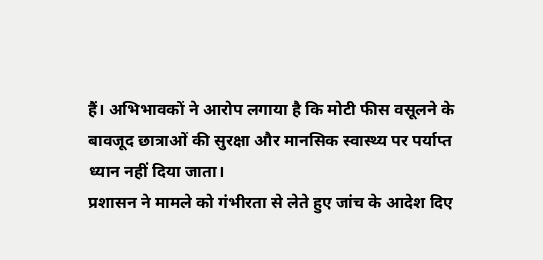हैं। अभिभावकों ने आरोप लगाया है कि मोटी फीस वसूलने के बावजूद छात्राओं की सुरक्षा और मानसिक स्वास्थ्य पर पर्याप्त ध्यान नहीं दिया जाता।
प्रशासन ने मामले को गंभीरता से लेते हुए जांच के आदेश दिए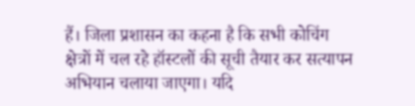हैं। जिला प्रशासन का कहना है कि सभी कोचिंग क्षेत्रों में चल रहे हॉस्टलों की सूची तैयार कर सत्यापन अभियान चलाया जाएगा। यदि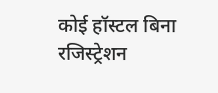कोई हॉस्टल बिना रजिस्ट्रेशन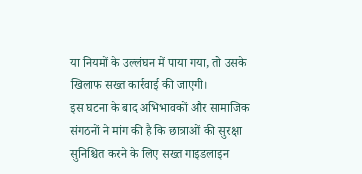या नियमों के उल्लंघन में पाया गया, तो उसके खिलाफ सख्त कार्रवाई की जाएगी।
इस घटना के बाद अभिभावकों और सामाजिक संगठनों ने मांग की है कि छात्राओं की सुरक्षा सुनिश्चित करने के लिए सख्त गाइडलाइन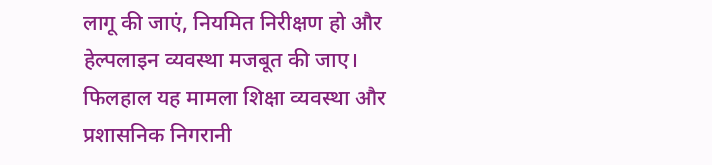लागू की जाएं, नियमित निरीक्षण हो और हेल्पलाइन व्यवस्था मजबूत की जाए। फिलहाल यह मामला शिक्षा व्यवस्था और प्रशासनिक निगरानी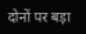दोनों पर बड़ा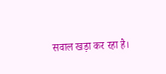सवाल खड़ा कर रहा है।